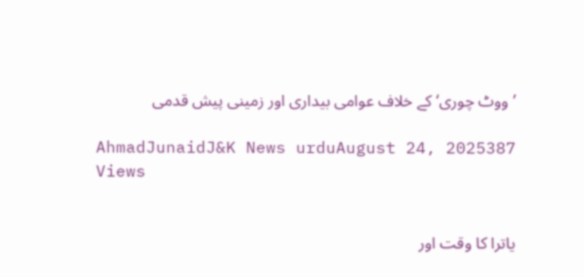’ووٹ چوری‘ کے خلاف عوامی بیداری اور زمینی پیش قدمی

AhmadJunaidJ&K News urduAugust 24, 2025387 Views


یاترا کا وقت اور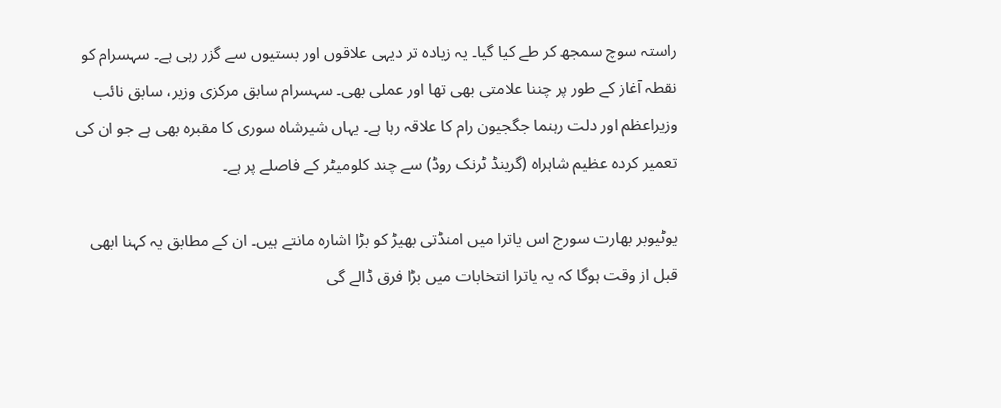راستہ سوچ سمجھ کر طے کیا گیا۔ یہ زیادہ تر دیہی علاقوں اور بستیوں سے گزر رہی ہے۔ سہسرام کو نقطہ آغاز کے طور پر چننا علامتی بھی تھا اور عملی بھی۔ سہسرام سابق مرکزی وزیر، سابق نائب وزیراعظم اور دلت رہنما جگجیون رام کا علاقہ رہا ہے۔ یہاں شیرشاہ سوری کا مقبرہ بھی ہے جو ان کی تعمیر کردہ عظیم شاہراہ (گرینڈ ٹرنک روڈ) سے چند کلومیٹر کے فاصلے پر ہے۔

یوٹیوبر بھارت سورج اس یاترا میں امنڈتی بھیڑ کو بڑا اشارہ مانتے ہیں۔ ان کے مطابق یہ کہنا ابھی قبل از وقت ہوگا کہ یہ یاترا انتخابات میں بڑا فرق ڈالے گی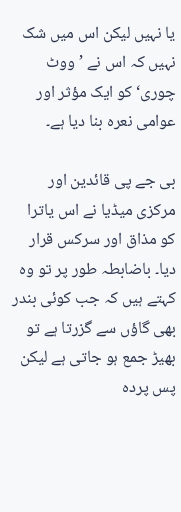یا نہیں لیکن اس میں شک نہیں کہ اس نے ’ووٹ چوری‘ کو ایک مؤثر اور عوامی نعرہ بنا دیا ہے۔

بی جے پی قائدین اور مرکزی میڈیا نے اس یاترا کو مذاق اور سرکس قرار دیا۔ باضابطہ طور پر تو وہ کہتے ہیں کہ جب کوئی بندر بھی گاؤں سے گزرتا ہے تو بھیڑ جمع ہو جاتی ہے لیکن پس پردہ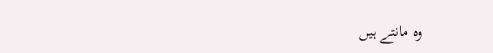وہ مانتے ہیں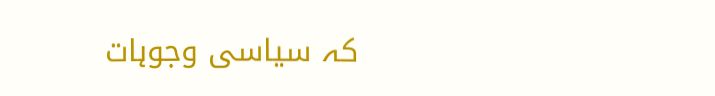کہ سیاسی وجوہات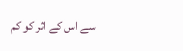سے اس کے اثر کو کم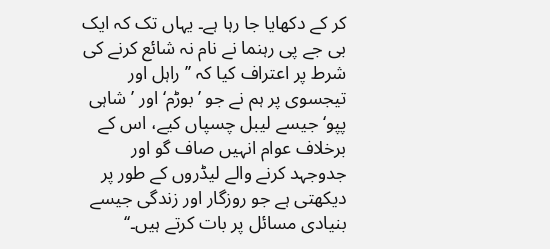کر کے دکھایا جا رہا ہے۔ یہاں تک کہ ایک بی جے پی رہنما نے نام نہ شائع کرنے کی شرط پر اعتراف کیا کہ ’’راہل اور تیجسوی پر ہم نے جو ’بوڑم‘ اور ’شاہی پپو‘ جیسے لیبل چسپاں کیے، اس کے برخلاف عوام انہیں صاف گو اور جدوجہد کرنے والے لیڈروں کے طور پر دیکھتی ہے جو روزگار اور زندگی جیسے بنیادی مسائل پر بات کرتے ہیں۔‘‘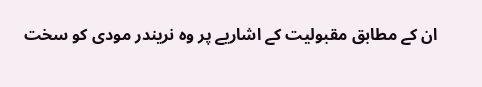ان کے مطابق مقبولیت کے اشاریے پر وہ نریندر مودی کو سخت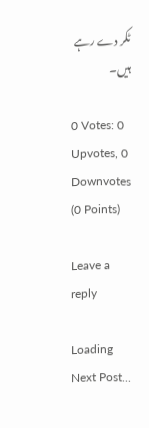ٹکر دے رہے ہیں۔

0 Votes: 0 Upvotes, 0 Downvotes (0 Points)

Leave a reply

Loading Next Post...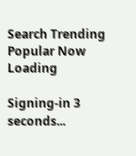Search Trending
Popular Now
Loading

Signing-in 3 seconds...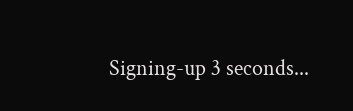Signing-up 3 seconds...